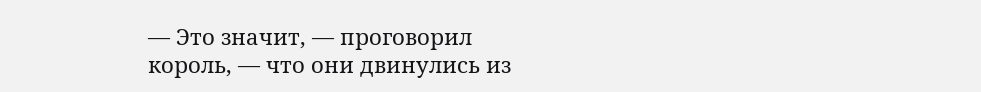— Это значит, — проговорил король, — что они двинулись из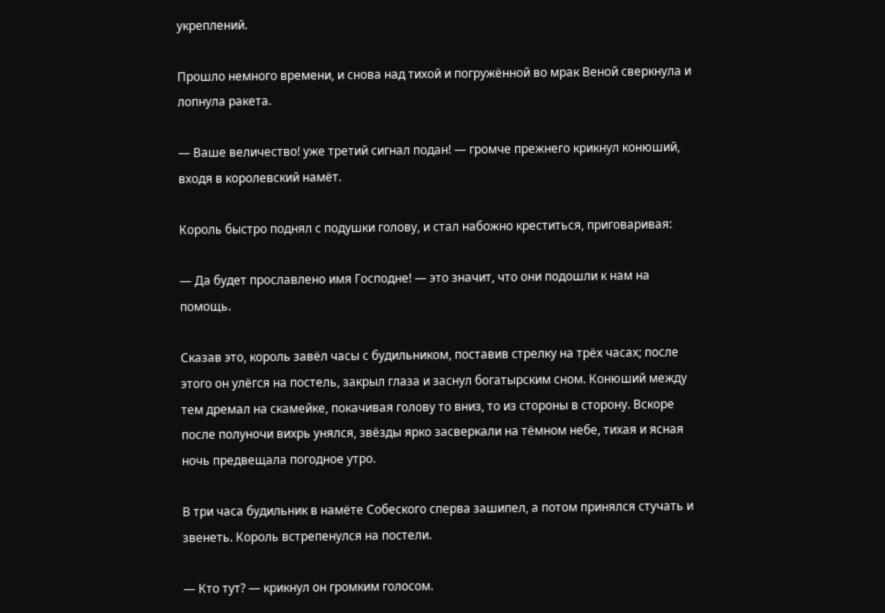укреплений.

Прошло немного времени, и снова над тихой и погружённой во мрак Веной сверкнула и лопнула ракета.

— Ваше величество! уже третий сигнал подан! — громче прежнего крикнул конюший, входя в королевский намёт.

Король быстро поднял с подушки голову, и стал набожно креститься, приговаривая:

— Да будет прославлено имя Господне! — это значит, что они подошли к нам на помощь.

Сказав это, король завёл часы с будильником, поставив стрелку на трёх часах; после этого он улёгся на постель, закрыл глаза и заснул богатырским сном. Конюший между тем дремал на скамейке, покачивая голову то вниз, то из стороны в сторону. Вскоре после полуночи вихрь унялся, звёзды ярко засверкали на тёмном небе, тихая и ясная ночь предвещала погодное утро.

В три часа будильник в намёте Собеского сперва зашипел, а потом принялся стучать и звенеть. Король встрепенулся на постели.

— Кто тут? — крикнул он громким голосом.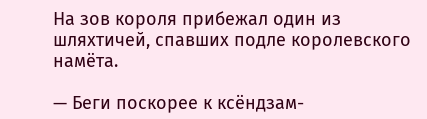На зов короля прибежал один из шляхтичей, спавших подле королевского намёта.

— Беги поскорее к ксёндзам-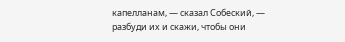капелланам, — сказал Собеский, — разбуди их и скажи, чтобы они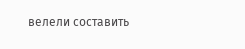велели составить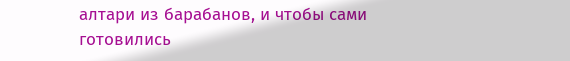алтари из барабанов, и чтобы сами готовились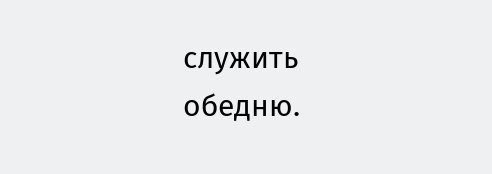служить обедню.